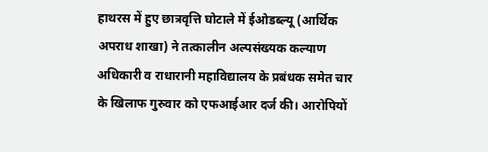हाथरस में हुए छात्रवृत्ति घोटाले में ईओडब्ल्यू (आर्थिक अपराध शाखा) ने तत्कालीन अल्पसंख्यक कल्याण अधिकारी व राधारानी महाविद्यालय के प्रबंधक समेत चार के खिलाफ गुरुवार को एफआईआर दर्ज की। आरोपियों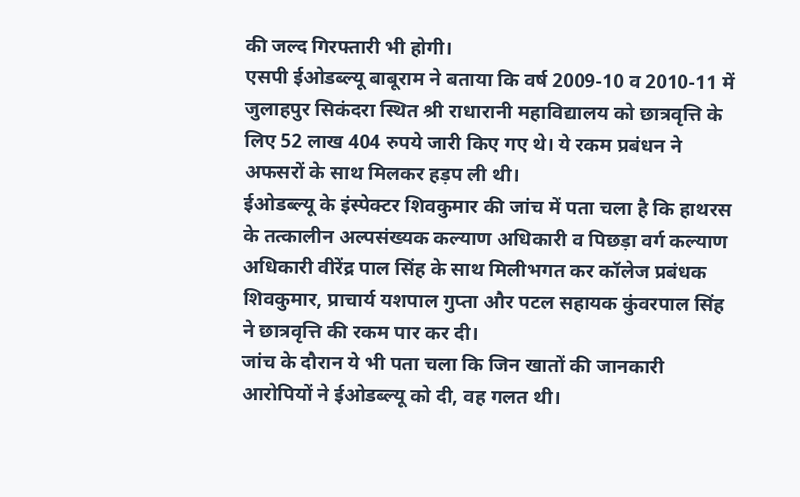की जल्द गिरफ्तारी भी होगी।
एसपी ईओडब्ल्यू बाबूराम ने बताया कि वर्ष 2009-10 व 2010-11 में जुलाहपुर सिकंदरा स्थित श्री राधारानी महाविद्यालय को छात्रवृत्ति के लिए 52 लाख 404 रुपये जारी किए गए थे। ये रकम प्रबंधन ने अफसरों के साथ मिलकर हड़प ली थी।
ईओडब्ल्यू के इंस्पेक्टर शिवकुमार की जांच में पता चला है कि हाथरस के तत्कालीन अल्पसंख्यक कल्याण अधिकारी व पिछड़ा वर्ग कल्याण अधिकारी वीरेंद्र पाल सिंह के साथ मिलीभगत कर कॉलेज प्रबंधक शिवकुमार, प्राचार्य यशपाल गुप्ता और पटल सहायक कुंवरपाल सिंह ने छात्रवृत्ति की रकम पार कर दी।
जांच के दौरान ये भी पता चला कि जिन खातों की जानकारी आरोपियों ने ईओडब्ल्यू को दी, वह गलत थी।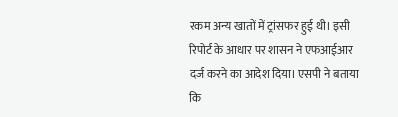रकम अन्य खातों में ट्रांसफर हुई थी। इसी रिपोर्ट के आधार पर शासन ने एफआईआर दर्ज करने का आदेश दिया। एसपी ने बताया कि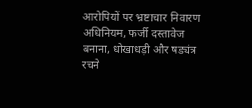आरोपियों पर भ्रष्टाचार निवारण अधिनियम, फर्जी दस्तावेज बनाना, धोखाधड़ी और षड्यंत्र रचने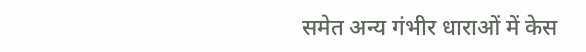समेत अन्य गंभीर धाराओं में केस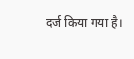दर्ज किया गया है।